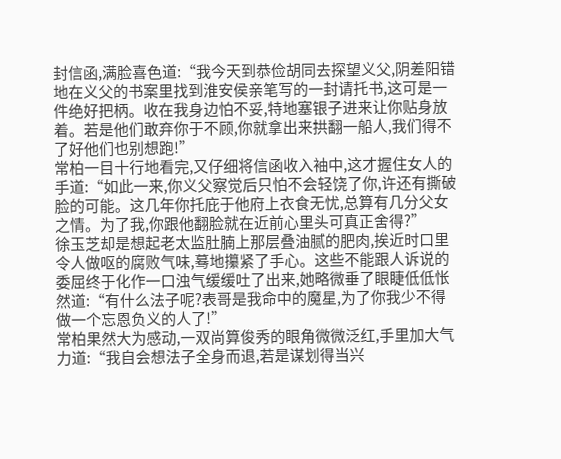封信函,满脸喜色道:“我今天到恭俭胡同去探望义父,阴差阳错地在义父的书案里找到淮安侯亲笔写的一封请托书,这可是一件绝好把柄。收在我身边怕不妥,特地塞银子进来让你贴身放着。若是他们敢弃你于不顾,你就拿出来拱翻一船人,我们得不了好他们也别想跑!”
常柏一目十行地看完,又仔细将信函收入袖中,这才握住女人的手道:“如此一来,你义父察觉后只怕不会轻饶了你,许还有撕破脸的可能。这几年你托庇于他府上衣食无忧,总算有几分父女之情。为了我,你跟他翻脸就在近前心里头可真正舍得?”
徐玉芝却是想起老太监肚腩上那层叠油腻的肥肉,挨近时口里令人做呕的腐败气味,蓦地攥紧了手心。这些不能跟人诉说的委屈终于化作一口浊气缓缓吐了出来,她略微垂了眼睫低低怅然道:“有什么法子呢?表哥是我命中的魔星,为了你我少不得做一个忘恩负义的人了!”
常柏果然大为感动,一双尚算俊秀的眼角微微泛红,手里加大气力道:“我自会想法子全身而退,若是谋划得当兴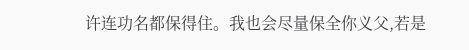许连功名都保得住。我也会尽量保全你义父,若是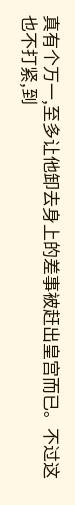真有个万一,至多让他卸去身上的差事被赶出皇宫而已。不过这也不打紧,到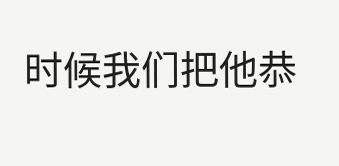时候我们把他恭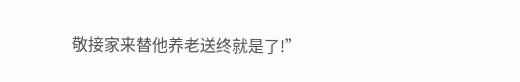敬接家来替他养老送终就是了!”